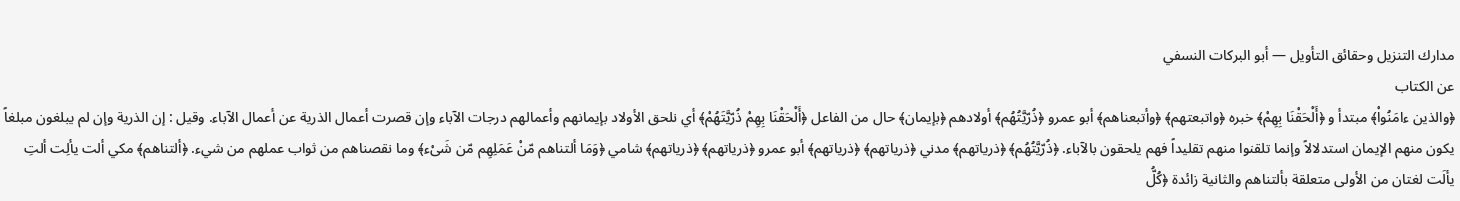مدارك التنزيل وحقائق التأويل — أبو البركات النسفي
عن الكتاب
﴿والذين ءامَنُواْ﴾ مبتدأ و ﴿أَلْحَقْنَا بِهِمْ﴾ خبره ﴿واتبعتهم﴾ ﴿وأتبعناهم﴾ أبو عمرو ﴿ذُرّيَّتُهُم﴾ أولادهم ﴿بإيمان﴾ حال من الفاعل ﴿أَلْحَقْنَا بِهِمْ ذُرّيَّتَهُمْ﴾ أي نلحق الأولاد بإيمانهم وأعمالهم درجات الآباء وإن قصرت أعمال الذرية عن أعمال الآباء. وقيل : إن الذرية وإن لم يبلغون مبلغاً يكون منهم الإيمان استدلالاً وإنما تلقنوا منهم تقليداً فهم يلحقون بالآباء. ﴿ذُرّيَّتُهُم﴾ ﴿ذرياتهم﴾ مدني ﴿ذرياتهم﴾ ﴿ذرياتهم﴾ أبو عمرو ﴿ذرياتهم﴾ ﴿ذرياتهم﴾ شامي ﴿وَمَا ألتناهم مّنْ عَمَلِهِم مّن شَىْء﴾ وما نقصناهم من ثواب عملهم من شيء. ﴿ألتناهم﴾ مكي ألت يألِت ألتِ يألَت لغتان من الأولى متعلقة بألتناهم والثانية زائدة ﴿كُلُّ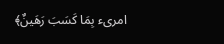امرىء بِمَا كَسَبَ رَهَينٌ﴾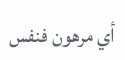أي مرهون فنفس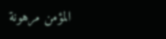المؤمن مرهونة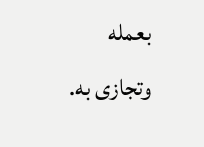بعمله وتجازى به.